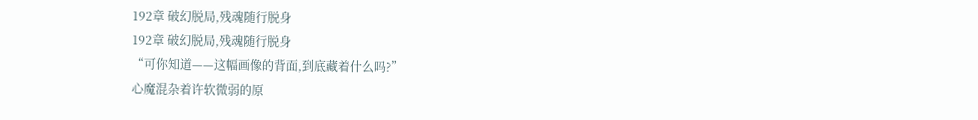192章 破幻脱局,残魂随行脱身
192章 破幻脱局,残魂随行脱身
“可你知道——这幅画像的背面,到底藏着什么吗?”
心魔混杂着许软微弱的原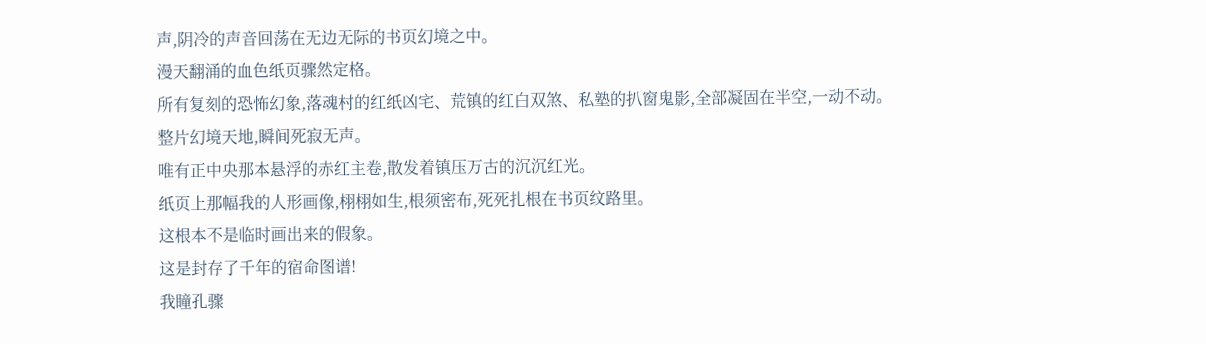声,阴冷的声音回荡在无边无际的书页幻境之中。
漫天翻涌的血色纸页骤然定格。
所有复刻的恐怖幻象,落魂村的红纸凶宅、荒镇的红白双煞、私塾的扒窗鬼影,全部凝固在半空,一动不动。
整片幻境天地,瞬间死寂无声。
唯有正中央那本悬浮的赤红主卷,散发着镇压万古的沉沉红光。
纸页上那幅我的人形画像,栩栩如生,根须密布,死死扎根在书页纹路里。
这根本不是临时画出来的假象。
这是封存了千年的宿命图谱!
我瞳孔骤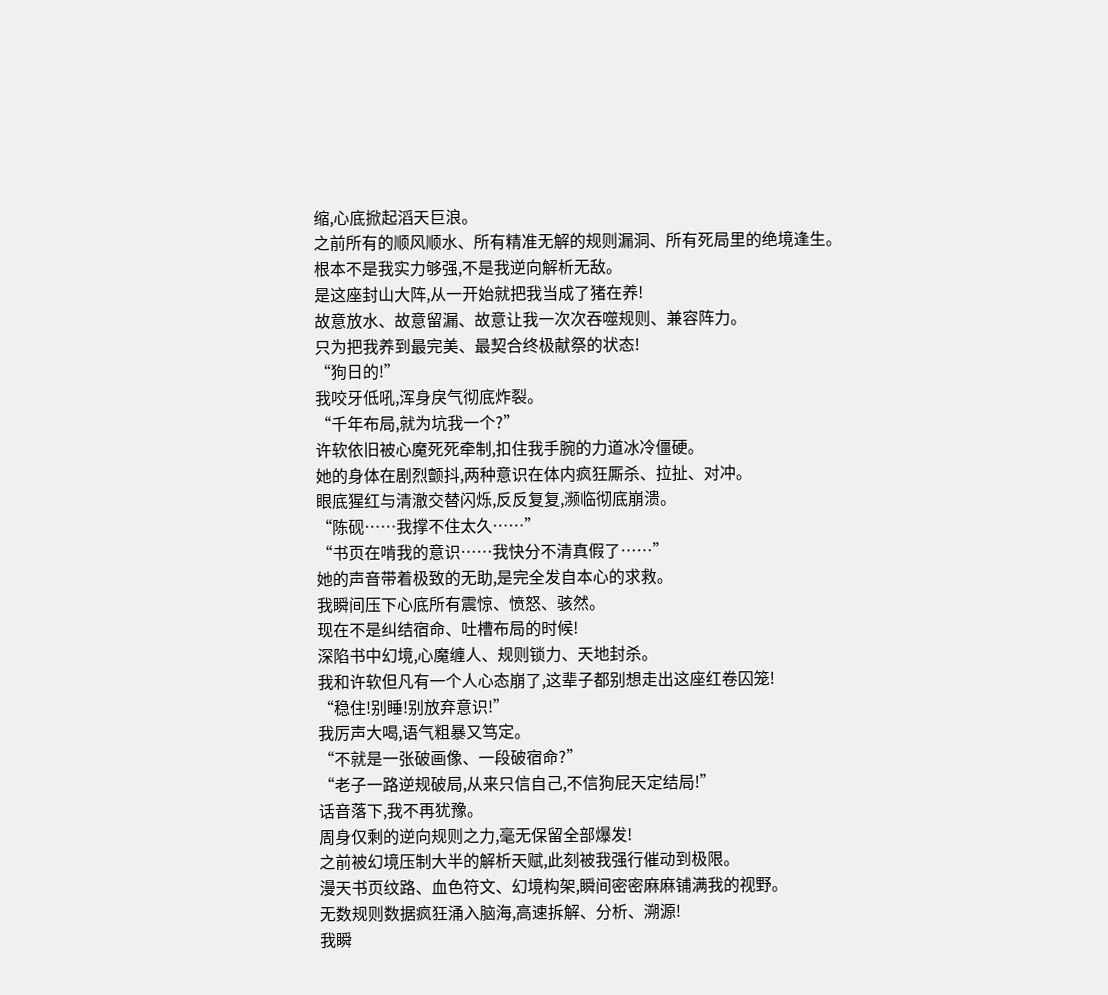缩,心底掀起滔天巨浪。
之前所有的顺风顺水、所有精准无解的规则漏洞、所有死局里的绝境逢生。
根本不是我实力够强,不是我逆向解析无敌。
是这座封山大阵,从一开始就把我当成了猪在养!
故意放水、故意留漏、故意让我一次次吞噬规则、兼容阵力。
只为把我养到最完美、最契合终极献祭的状态!
“狗日的!”
我咬牙低吼,浑身戾气彻底炸裂。
“千年布局,就为坑我一个?”
许软依旧被心魔死死牵制,扣住我手腕的力道冰冷僵硬。
她的身体在剧烈颤抖,两种意识在体内疯狂厮杀、拉扯、对冲。
眼底猩红与清澈交替闪烁,反反复复,濒临彻底崩溃。
“陈砚……我撑不住太久……”
“书页在啃我的意识……我快分不清真假了……”
她的声音带着极致的无助,是完全发自本心的求救。
我瞬间压下心底所有震惊、愤怒、骇然。
现在不是纠结宿命、吐槽布局的时候!
深陷书中幻境,心魔缠人、规则锁力、天地封杀。
我和许软但凡有一个人心态崩了,这辈子都别想走出这座红卷囚笼!
“稳住!别睡!别放弃意识!”
我厉声大喝,语气粗暴又笃定。
“不就是一张破画像、一段破宿命?”
“老子一路逆规破局,从来只信自己,不信狗屁天定结局!”
话音落下,我不再犹豫。
周身仅剩的逆向规则之力,毫无保留全部爆发!
之前被幻境压制大半的解析天赋,此刻被我强行催动到极限。
漫天书页纹路、血色符文、幻境构架,瞬间密密麻麻铺满我的视野。
无数规则数据疯狂涌入脑海,高速拆解、分析、溯源!
我瞬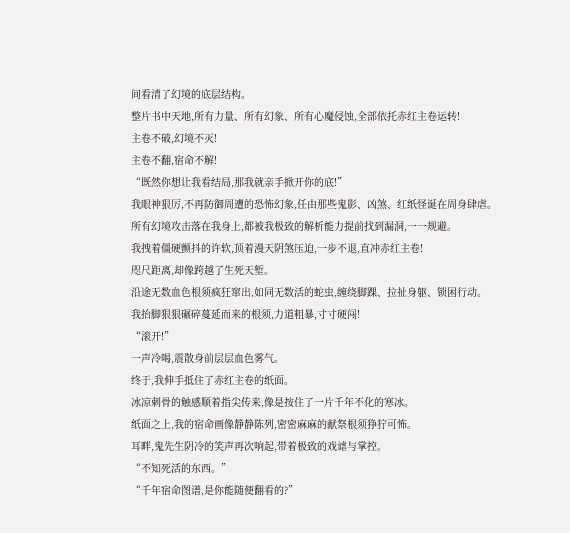间看清了幻境的底层结构。
整片书中天地,所有力量、所有幻象、所有心魔侵蚀,全部依托赤红主卷运转!
主卷不破,幻境不灭!
主卷不翻,宿命不解!
“既然你想让我看结局,那我就亲手掀开你的底!”
我眼神狠厉,不再防御周遭的恐怖幻象,任由那些鬼影、凶煞、红纸怪诞在周身肆虐。
所有幻境攻击落在我身上,都被我极致的解析能力提前找到漏洞,一一规避。
我拽着僵硬颤抖的许软,顶着漫天阴煞压迫,一步不退,直冲赤红主卷!
咫尺距离,却像跨越了生死天堑。
沿途无数血色根须疯狂窜出,如同无数活的蛇虫,缠绕脚踝、拉扯身躯、锁困行动。
我抬脚狠狠碾碎蔓延而来的根须,力道粗暴,寸寸硬闯!
“滚开!”
一声冷喝,震散身前层层血色雾气。
终于,我伸手抵住了赤红主卷的纸面。
冰凉刺骨的触感顺着指尖传来,像是按住了一片千年不化的寒冰。
纸面之上,我的宿命画像静静陈列,密密麻麻的献祭根须狰狞可怖。
耳畔,鬼先生阴冷的笑声再次响起,带着极致的戏谑与掌控。
“不知死活的东西。”
“千年宿命图谱,是你能随便翻看的?”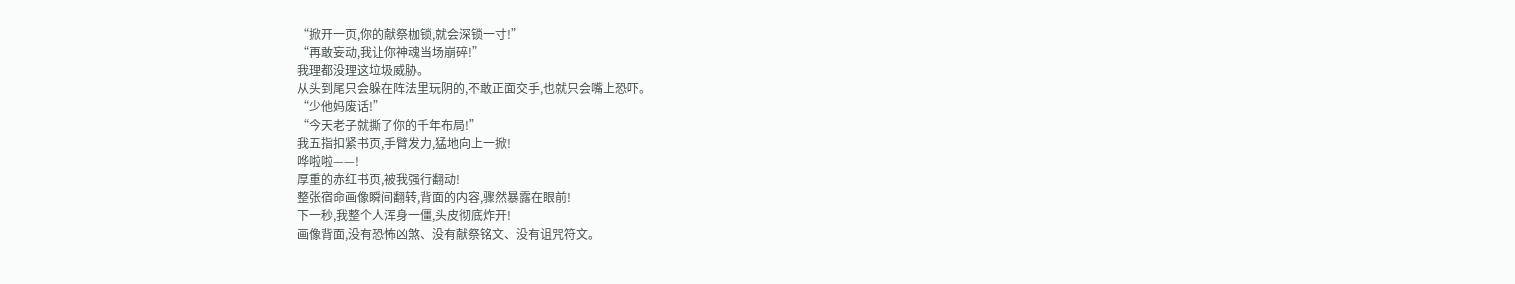“掀开一页,你的献祭枷锁,就会深锁一寸!”
“再敢妄动,我让你神魂当场崩碎!”
我理都没理这垃圾威胁。
从头到尾只会躲在阵法里玩阴的,不敢正面交手,也就只会嘴上恐吓。
“少他妈废话!”
“今天老子就撕了你的千年布局!”
我五指扣紧书页,手臂发力,猛地向上一掀!
哗啦啦——!
厚重的赤红书页,被我强行翻动!
整张宿命画像瞬间翻转,背面的内容,骤然暴露在眼前!
下一秒,我整个人浑身一僵,头皮彻底炸开!
画像背面,没有恐怖凶煞、没有献祭铭文、没有诅咒符文。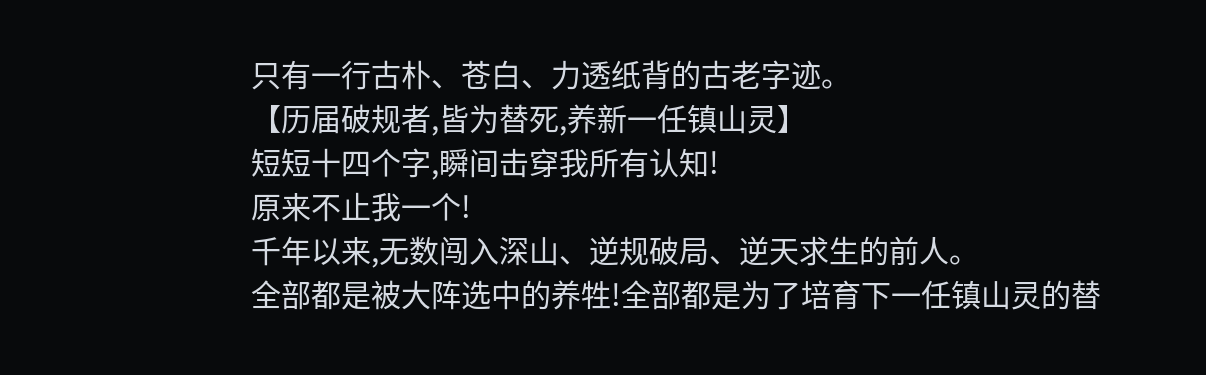只有一行古朴、苍白、力透纸背的古老字迹。
【历届破规者,皆为替死,养新一任镇山灵】
短短十四个字,瞬间击穿我所有认知!
原来不止我一个!
千年以来,无数闯入深山、逆规破局、逆天求生的前人。
全部都是被大阵选中的养牲!全部都是为了培育下一任镇山灵的替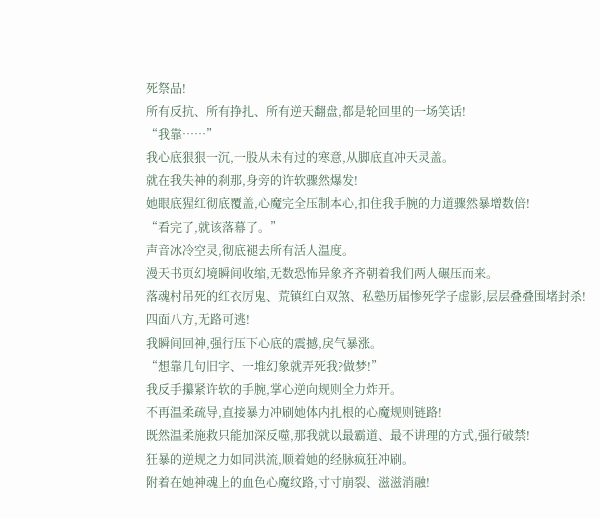死祭品!
所有反抗、所有挣扎、所有逆天翻盘,都是轮回里的一场笑话!
“我靠……”
我心底狠狠一沉,一股从未有过的寒意,从脚底直冲天灵盖。
就在我失神的刹那,身旁的许软骤然爆发!
她眼底猩红彻底覆盖,心魔完全压制本心,扣住我手腕的力道骤然暴增数倍!
“看完了,就该落幕了。”
声音冰冷空灵,彻底褪去所有活人温度。
漫天书页幻境瞬间收缩,无数恐怖异象齐齐朝着我们两人碾压而来。
落魂村吊死的红衣厉鬼、荒镇红白双煞、私塾历届惨死学子虚影,层层叠叠围堵封杀!
四面八方,无路可逃!
我瞬间回神,强行压下心底的震撼,戾气暴涨。
“想靠几句旧字、一堆幻象就弄死我?做梦!”
我反手攥紧许软的手腕,掌心逆向规则全力炸开。
不再温柔疏导,直接暴力冲刷她体内扎根的心魔规则链路!
既然温柔施救只能加深反噬,那我就以最霸道、最不讲理的方式,强行破禁!
狂暴的逆规之力如同洪流,顺着她的经脉疯狂冲刷。
附着在她神魂上的血色心魔纹路,寸寸崩裂、滋滋消融!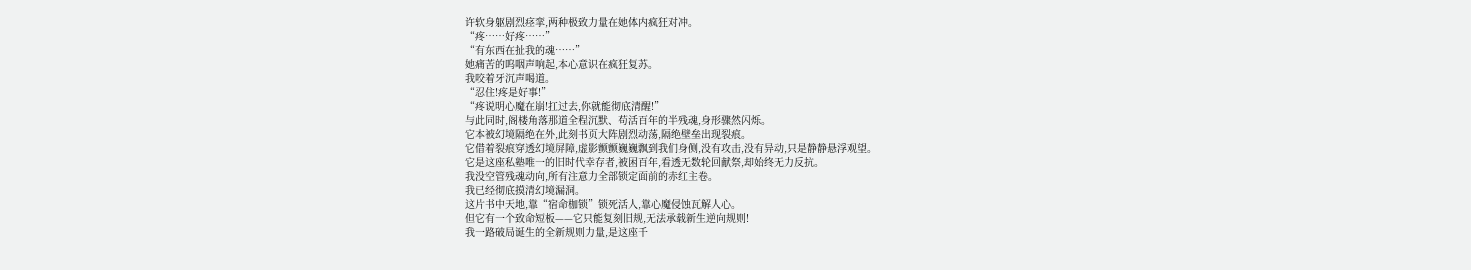许软身躯剧烈痉挛,两种极致力量在她体内疯狂对冲。
“疼……好疼……”
“有东西在扯我的魂……”
她痛苦的呜咽声响起,本心意识在疯狂复苏。
我咬着牙沉声喝道。
“忍住!疼是好事!”
“疼说明心魔在崩!扛过去,你就能彻底清醒!”
与此同时,阁楼角落那道全程沉默、苟活百年的半残魂,身形骤然闪烁。
它本被幻境隔绝在外,此刻书页大阵剧烈动荡,隔绝壁垒出现裂痕。
它借着裂痕穿透幻境屏障,虚影颤颤巍巍飘到我们身侧,没有攻击,没有异动,只是静静悬浮观望。
它是这座私塾唯一的旧时代幸存者,被困百年,看透无数轮回献祭,却始终无力反抗。
我没空管残魂动向,所有注意力全部锁定面前的赤红主卷。
我已经彻底摸清幻境漏洞。
这片书中天地,靠“宿命枷锁”锁死活人,靠心魔侵蚀瓦解人心。
但它有一个致命短板——它只能复刻旧规,无法承载新生逆向规则!
我一路破局诞生的全新规则力量,是这座千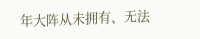年大阵从未拥有、无法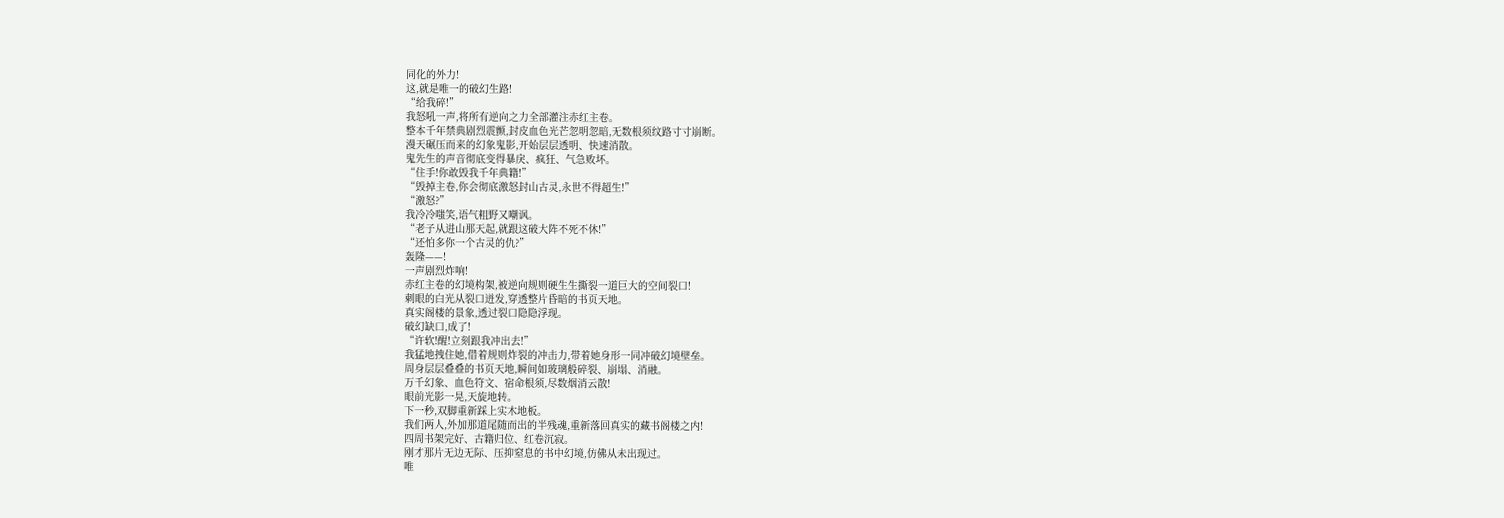同化的外力!
这,就是唯一的破幻生路!
“给我碎!”
我怒吼一声,将所有逆向之力全部灌注赤红主卷。
整本千年禁典剧烈震颤,封皮血色光芒忽明忽暗,无数根须纹路寸寸崩断。
漫天碾压而来的幻象鬼影,开始层层透明、快速消散。
鬼先生的声音彻底变得暴戾、疯狂、气急败坏。
“住手!你敢毁我千年典籍!”
“毁掉主卷,你会彻底激怒封山古灵,永世不得超生!”
“激怒?”
我冷冷嗤笑,语气粗野又嘲讽。
“老子从进山那天起,就跟这破大阵不死不休!”
“还怕多你一个古灵的仇?”
轰隆——!
一声剧烈炸响!
赤红主卷的幻境构架,被逆向规则硬生生撕裂一道巨大的空间裂口!
刺眼的白光从裂口迸发,穿透整片昏暗的书页天地。
真实阁楼的景象,透过裂口隐隐浮现。
破幻缺口,成了!
“许软!醒!立刻跟我冲出去!”
我猛地拽住她,借着规则炸裂的冲击力,带着她身形一同冲破幻境壁垒。
周身层层叠叠的书页天地,瞬间如玻璃般碎裂、崩塌、消融。
万千幻象、血色符文、宿命根须,尽数烟消云散!
眼前光影一晃,天旋地转。
下一秒,双脚重新踩上实木地板。
我们两人,外加那道尾随而出的半残魂,重新落回真实的藏书阁楼之内!
四周书架完好、古籍归位、红卷沉寂。
刚才那片无边无际、压抑窒息的书中幻境,仿佛从未出现过。
唯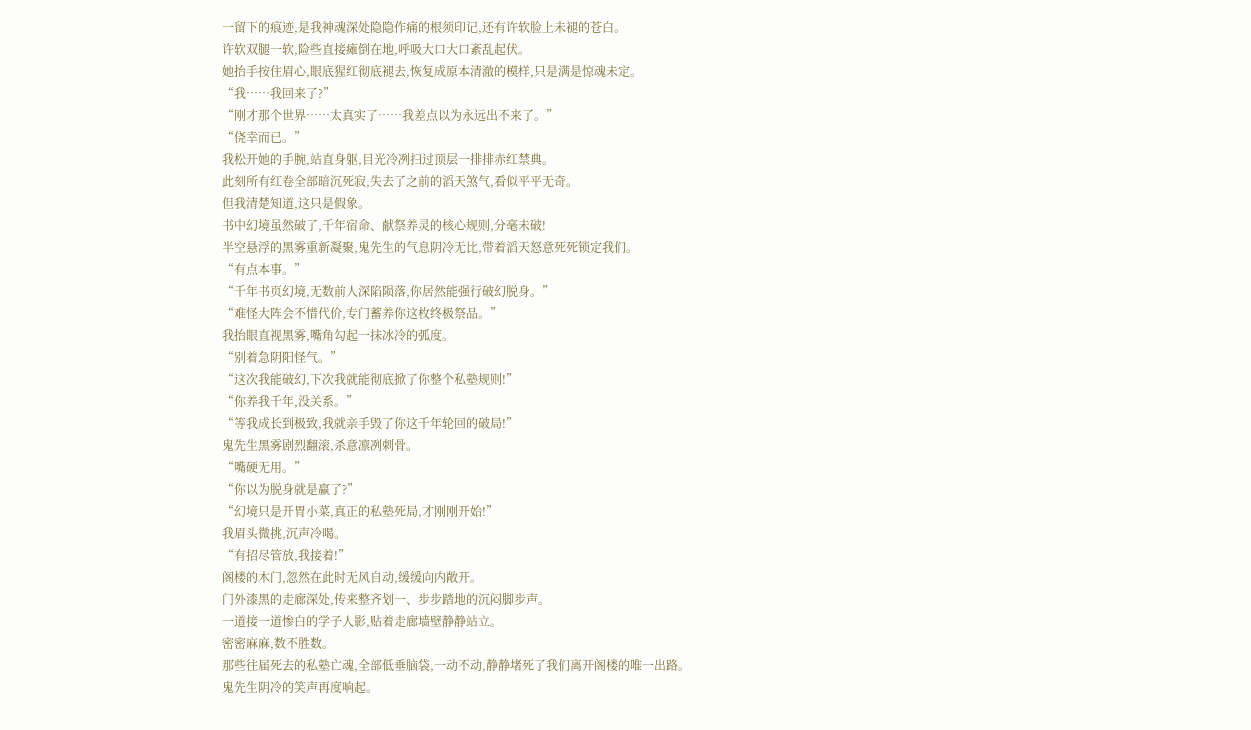一留下的痕迹,是我神魂深处隐隐作痛的根须印记,还有许软脸上未褪的苍白。
许软双腿一软,险些直接瘫倒在地,呼吸大口大口紊乱起伏。
她抬手按住眉心,眼底猩红彻底褪去,恢复成原本清澈的模样,只是满是惊魂未定。
“我……我回来了?”
“刚才那个世界……太真实了……我差点以为永远出不来了。”
“侥幸而已。”
我松开她的手腕,站直身躯,目光冷冽扫过顶层一排排赤红禁典。
此刻所有红卷全部暗沉死寂,失去了之前的滔天煞气,看似平平无奇。
但我清楚知道,这只是假象。
书中幻境虽然破了,千年宿命、献祭养灵的核心规则,分毫未破!
半空悬浮的黑雾重新凝聚,鬼先生的气息阴冷无比,带着滔天怒意死死锁定我们。
“有点本事。”
“千年书页幻境,无数前人深陷陨落,你居然能强行破幻脱身。”
“难怪大阵会不惜代价,专门蓄养你这枚终极祭品。”
我抬眼直视黑雾,嘴角勾起一抹冰冷的弧度。
“别着急阴阳怪气。”
“这次我能破幻,下次我就能彻底掀了你整个私塾规则!”
“你养我千年,没关系。”
“等我成长到极致,我就亲手毁了你这千年轮回的破局!”
鬼先生黑雾剧烈翻滚,杀意凛冽刺骨。
“嘴硬无用。”
“你以为脱身就是赢了?”
“幻境只是开胃小菜,真正的私塾死局,才刚刚开始!”
我眉头微挑,沉声冷喝。
“有招尽管放,我接着!”
阁楼的木门,忽然在此时无风自动,缓缓向内敞开。
门外漆黑的走廊深处,传来整齐划一、步步踏地的沉闷脚步声。
一道接一道惨白的学子人影,贴着走廊墙壁静静站立。
密密麻麻,数不胜数。
那些往届死去的私塾亡魂,全部低垂脑袋,一动不动,静静堵死了我们离开阁楼的唯一出路。
鬼先生阴冷的笑声再度响起。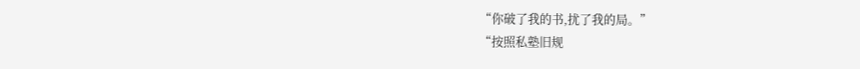“你破了我的书,扰了我的局。”
“按照私塾旧规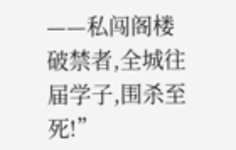——私闯阁楼破禁者,全城往届学子,围杀至死!”